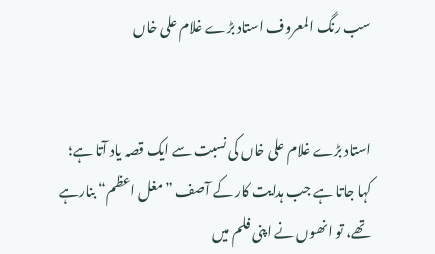سب رنگ المعروف استاد بڑے غلام علی خاں


استاد بڑے غلام علی خاں کی نسبت سے ایک قصہ یاد آتا ہے؛ کہا جاتا ہے جب ہدایت کار کے آصف ”مغل اعظم“ بنارہے تھے، تو انھوں نے اپنی فلم میں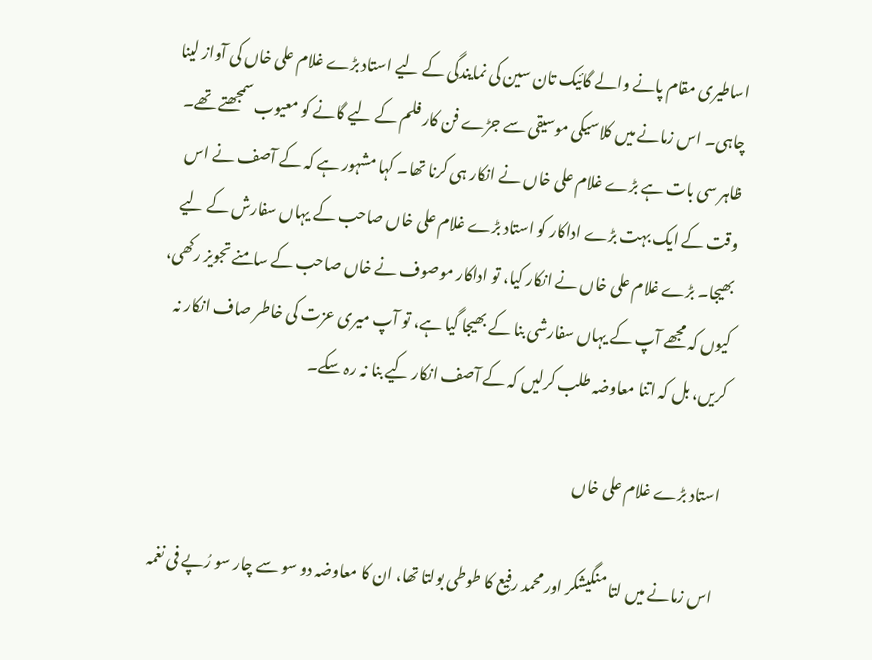اساطیری مقام پانے والے گائیک تان سین کی نمایندگی کے لیے استاد بڑے غلام علی خاں کی آواز لینا چاہی۔ اس زمانے میں کلاسیکی موسیقی سے جڑے فن کار فلم کے لیے گانے کو معیوب سمجھتے تھے۔ ظاہر سی بات ہے بڑے غلام علی خاں نے انکار ہی کرنا تھا۔ کہا مشہور ہے کہ کے آصف نے اس وقت کے ایک بہت بڑے اداکار کو استاد بڑے غلام علی خاں صاحب کے یہاں سفارش کے لیے بھیجا۔ بڑے غلام علی خاں نے انکار کیا، تو اداکار موصوف نے خاں صاحب کے سامنے تجویز رکھی، کیوں کہ مجھے آپ کے یہاں سفارشی بنا کے بھیجا گیا ہے، تو آپ میری عزت کی خاطر صاف انکار نہ کریں، بل کہ اتنا معاوضہ طلب کرلیں کہ کے آصف انکار کیے بنا نہ رہ سکے۔

استاد بڑے غلام علی خاں

اس زمانے میں لتا منگیشکر اور محمد رفیع کا طوطی بولتا تھا، ان کا معاوضہ دو سو سے چار سو رُپے فی نغمہ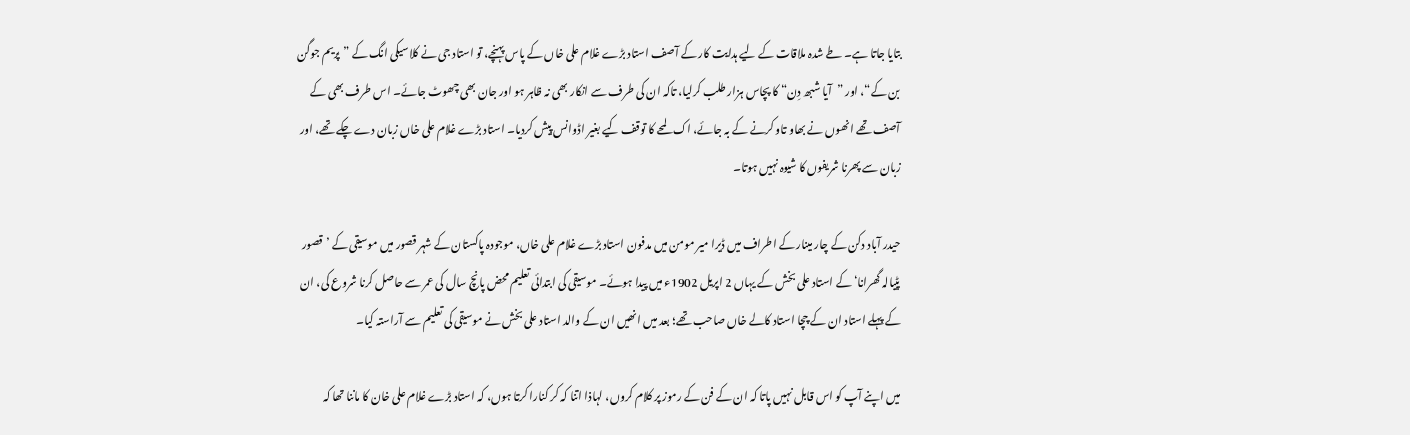بتایا جاتا ہے۔ طے شدہ ملاقات کے لیے ہدایت کار کے آصف استاد بڑے غلام علی خاں کے پاس پہنچے، تو استاد جی نے کلاسیکی انگ کے ”پریم جوگن بن کے“، اور ”آیا شبھ دِن“ کا پچاس ہزار طلب کرلیا، تاکہ ان کی طرف سے انکار بھی نہ ظاہر ہو اور جان بھی چھوٹ جائے۔ اس طرف بھی کے آصف تھے انھوں نے بھاو تاو کرنے کے بہ جائے، اک لمحے کا توقف کیے بغیر اڈوانس پیش کردیا۔ استاد بڑے غلام علی خاں زبان دے چکے تھے، اور زبان سے پھرنا شریفوں کا شیوہ نہیں ہوتا۔

حیدر آباد دکن کے چار مینار کے اطراف میں ڈیرا میر مومن میں مدفون استاد بڑے غلام علی خاں، موجودہ پاکستان کے شہر قصور میں موسیقی کے ’قصور پٹیالہ گھرانا‘ کے استاد علی بخش کے یہاں 2 اپریل 1902ء میں پیدا ہوئے۔ موسیقی کی ابتدائی تعلیم محض پانچ سال کی عمر سے حاصل کرنا شروع کی، ان کے پہلے استاد ان کے چچا استاد کالے خاں صاحب تھے؛ بعد میں انھیں ان کے والد استاد علی بخش نے موسیقی کی تعلیم سے آراستہ کیا۔

میں اپنے آپ کو اس قابل نہیں پاتا کہ ان کے فن کے رموز پر کلام کروں، لہاذا اتنا کہ کر کنارا کرتا ہوں، کہ استاد بڑے غلام علی خان کا ماننا تھا کہ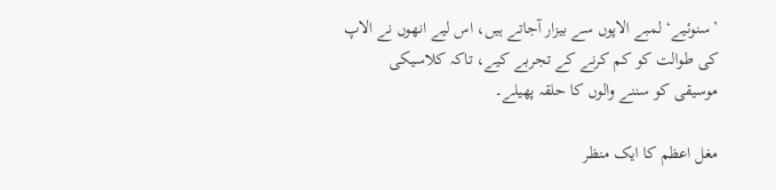’سنوئیے‘ لمبے الاپوں سے بیزار آجاتے ہیں، اس لیے انھوں نے الاپ کی طوالت کو کم کرنے کے تجربے کیے، تاکہ کلاسیکی موسیقی کو سننے والوں کا حلقہ پھیلے۔

مغل اعظم کا ایک منظر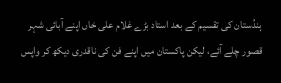ہندُستان کی تقسیم کے بعد استاد بڑے غلام علی خاں اپنے آبائی شہر قصور چلے آئے، لیکن پاکستان میں اپنے فن کی ناقدری دیکھ کر واپس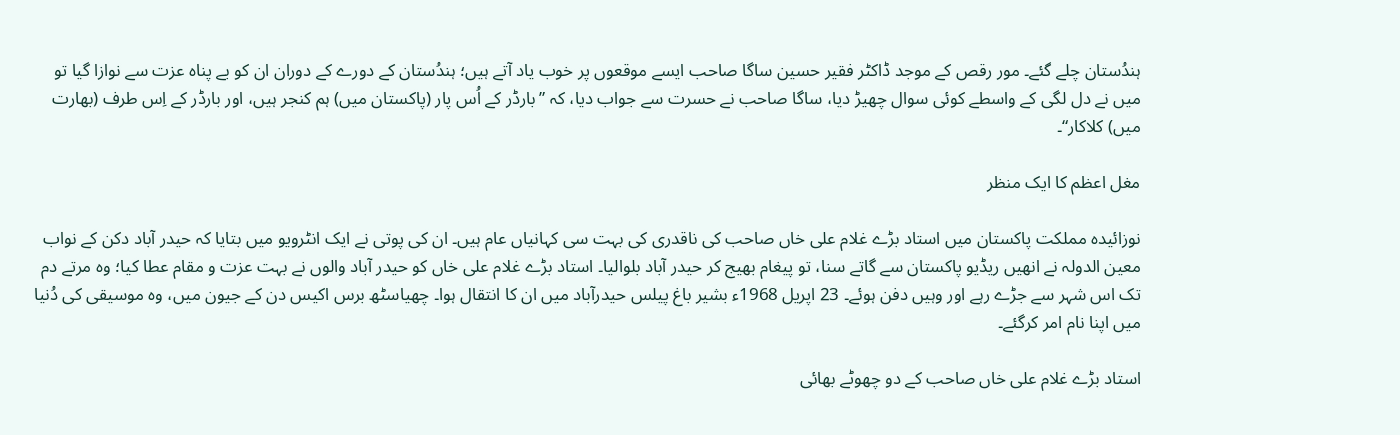ہندُستان چلے گئے۔ مور رقص کے موجد ڈاکٹر فقیر حسین ساگا صاحب ایسے موقعوں پر خوب یاد آتے ہیں؛ ہندُستان کے دورے کے دوران ان کو بے پناہ عزت سے نوازا گیا تو میں نے دل لگی کے واسطے کوئی سوال چھیڑ دیا، ساگا صاحب نے حسرت سے جواب دیا، کہ ”بارڈر کے اُس پار (پاکستان میں) ہم کنجر ہیں، اور بارڈر کے اِس طرف (بھارت میں) کلاکار“۔

مغل اعظم کا ایک منظر

نوزائیدہ مملکت پاکستان میں استاد بڑے غلام علی خاں صاحب کی ناقدری کی بہت سی کہانیاں عام ہیں۔ ان کی پوتی نے ایک انٹرویو میں بتایا کہ حیدر آباد دکن کے نواب معین الدولہ نے انھیں ریڈیو پاکستان سے گاتے سنا، تو پیغام بھیج کر حیدر آباد بلوالیا۔ استاد بڑے غلام علی خاں کو حیدر آباد والوں نے بہت عزت و مقام عطا کیا؛ وہ مرتے دم تک اس شہر سے جڑے رہے اور وہیں دفن ہوئے۔ 23 اپریل 1968ء بشیر باغ پیلس حیدرآباد میں ان کا انتقال ہوا۔ چھیاسٹھ برس اکیس دن کے جیون میں، وہ موسیقی کی دُنیا میں اپنا نام امر کرگئے۔

استاد بڑے غلام علی خاں صاحب کے دو چھوٹے بھائی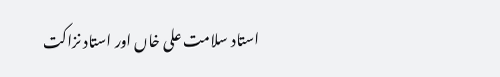استاد سلامت علی خاں اور استاد نزاکت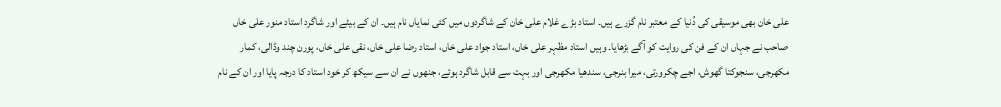علی خان بھی موسیقی کی دُنیا کے معتبر نام گزرے ہیں۔ استاد بڑے غلام علی خان کے شاگردوں میں کئی نمایاں نام ہیں۔ ان کے بیٹے اور شاگرد استاد منور علی خاں صاحب نے جہاں ان کے فن کی روایت کو آگے بڑھایا۔ وہیں استاد مظہر علی خاں، استاد جواد علی خاں، استاد رضا علی خاں، نقی علی خاں، پورن چند وڈالی، کمار مکھرجی، سنجوکتا گھوش، اجے چکرورتی، میرا بنرجی، سندھیا مکھرجی اور بہت سے قابل شاگرد ہوئے، جنھوں نے ان سے سیکھ کر خود استاد کا درجہ پایا اور ان کے نام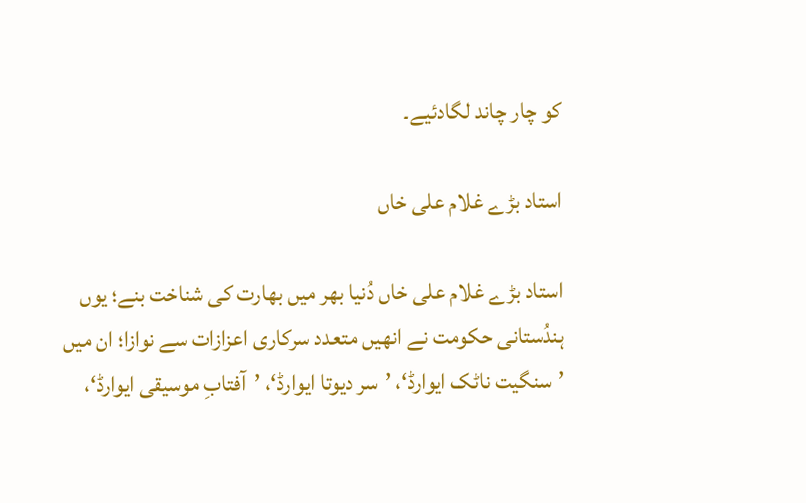کو چار چاند لگادئیے۔

استاد بڑے غلام علی خاں

استاد بڑے غلام علی خاں دُنیا بھر میں بھارت کی شناخت بنے؛ یوں ہندُستانی حکومت نے انھیں متعدد سرکاری اعزازات سے نوازا؛ ان میں ’سنگیت ناٹک ایوارڈ‘، ’سر دیوتا ایوارڈ‘، ’آفتابِ موسیقی ایوارڈ‘،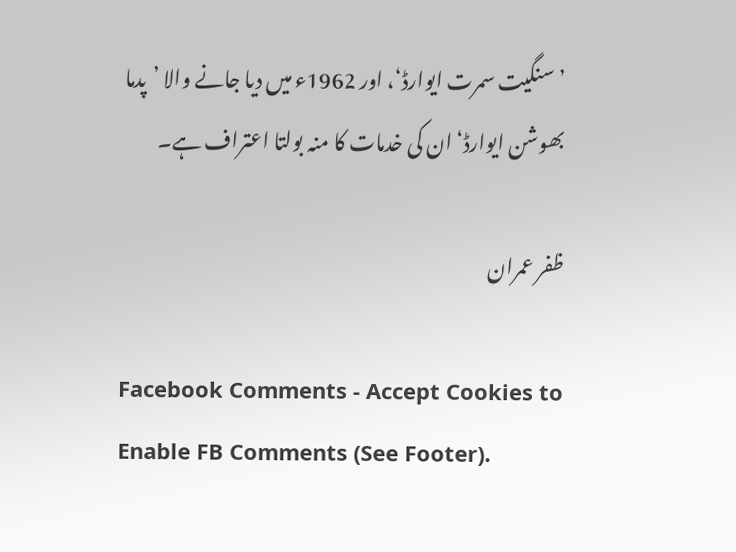’سنگیت سمرت ایوارڈ‘، اور 1962ء میں دیا جانے والا ’پدما بھوشن ایوارڈ‘ ان کی خدمات کا منہ بولتا اعتراف ہے۔

ظفر عمران

Facebook Comments - Accept Cookies to Enable FB Comments (See Footer).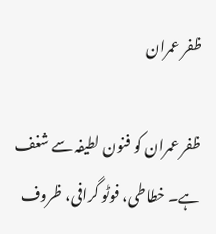ظفر عمران

ظفر عمران کو فنون لطیفہ سے شغف ہے۔ خطاطی، فوٹو گرافی، ظروف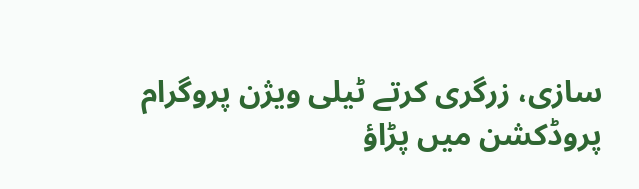سازی، زرگری کرتے ٹیلی ویژن پروگرام پروڈکشن میں پڑاؤ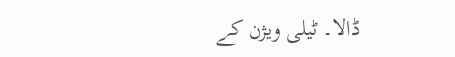ڈالا۔ ٹیلی ویژن کے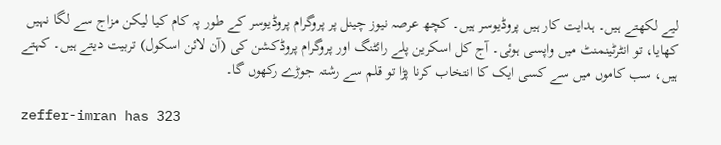لیے لکھتے ہیں۔ ہدایت کار ہیں پروڈیوسر ہیں۔ کچھ عرصہ نیوز چینل پر پروگرام پروڈیوسر کے طور پہ کام کیا لیکن مزاج سے لگا نہیں کھایا، تو انٹرٹینمنٹ میں واپسی ہوئی۔ آج کل اسکرین پلے رائٹنگ اور پروگرام پروڈکشن کی (آن لائن اسکول) تربیت دیتے ہیں۔ کہتے ہیں، سب کاموں میں سے کسی ایک کا انتخاب کرنا پڑا تو قلم سے رشتہ جوڑے رکھوں گا۔

zeffer-imran has 323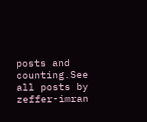posts and counting.See all posts by zeffer-imran